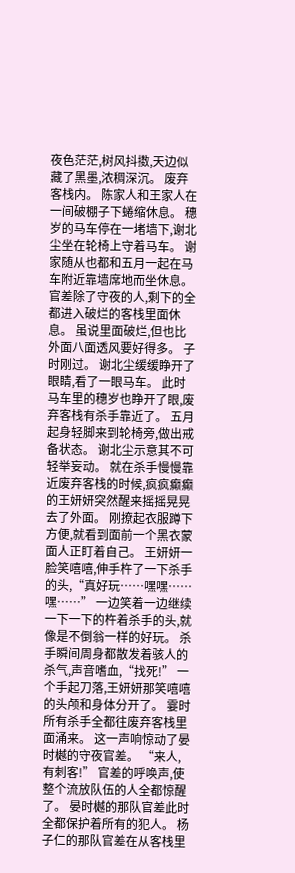夜色茫茫,树风抖擞,天边似藏了黑墨,浓稠深沉。 废弃客栈内。 陈家人和王家人在一间破棚子下蜷缩休息。 穗岁的马车停在一堵墙下,谢北尘坐在轮椅上守着马车。 谢家随从也都和五月一起在马车附近靠墙席地而坐休息。 官差除了守夜的人,剩下的全都进入破烂的客栈里面休息。 虽说里面破烂,但也比外面八面透风要好得多。 子时刚过。 谢北尘缓缓睁开了眼睛,看了一眼马车。 此时马车里的穗岁也睁开了眼,废弃客栈有杀手靠近了。 五月起身轻脚来到轮椅旁,做出戒备状态。 谢北尘示意其不可轻举妄动。 就在杀手慢慢靠近废弃客栈的时候,疯疯癫癫的王妍妍突然醒来摇摇晃晃去了外面。 刚撩起衣服蹲下方便,就看到面前一个黑衣蒙面人正盯着自己。 王妍妍一脸笑嘻嘻,伸手杵了一下杀手的头,“真好玩……嘿嘿……嘿……” 一边笑着一边继续一下一下的杵着杀手的头,就像是不倒翁一样的好玩。 杀手瞬间周身都散发着骇人的杀气,声音嗜血,“找死!” 一个手起刀落,王妍妍那笑嘻嘻的头颅和身体分开了。 霎时所有杀手全都往废弃客栈里面涌来。 这一声响惊动了晏时樾的守夜官差。 “来人,有刺客!” 官差的呼唤声,使整个流放队伍的人全都惊醒了。 晏时樾的那队官差此时全都保护着所有的犯人。 杨子仁的那队官差在从客栈里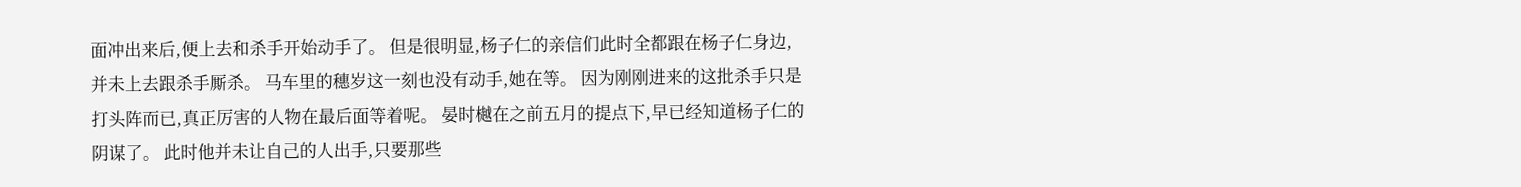面冲出来后,便上去和杀手开始动手了。 但是很明显,杨子仁的亲信们此时全都跟在杨子仁身边,并未上去跟杀手厮杀。 马车里的穗岁这一刻也没有动手,她在等。 因为刚刚进来的这批杀手只是打头阵而已,真正厉害的人物在最后面等着呢。 晏时樾在之前五月的提点下,早已经知道杨子仁的阴谋了。 此时他并未让自己的人出手,只要那些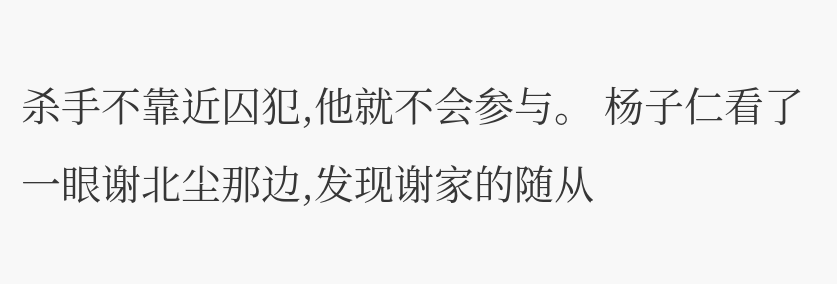杀手不靠近囚犯,他就不会参与。 杨子仁看了一眼谢北尘那边,发现谢家的随从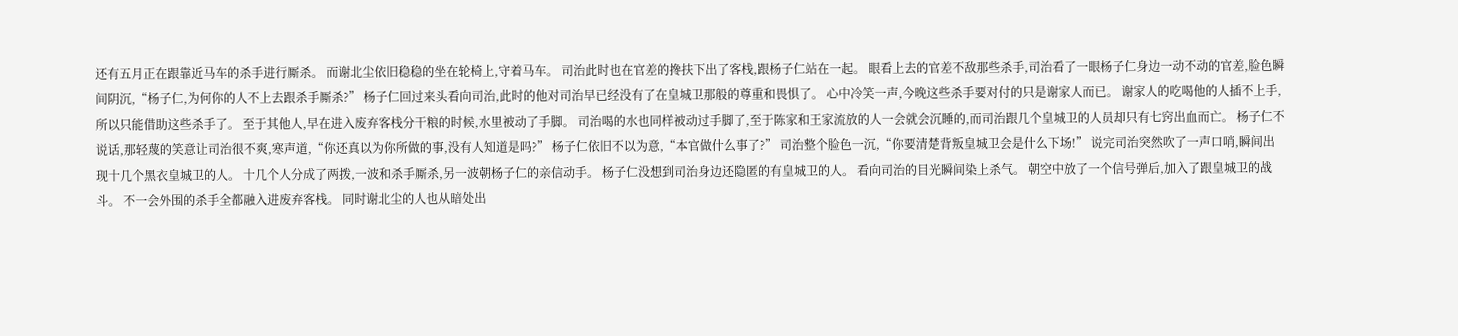还有五月正在跟靠近马车的杀手进行厮杀。 而谢北尘依旧稳稳的坐在轮椅上,守着马车。 司治此时也在官差的搀扶下出了客栈,跟杨子仁站在一起。 眼看上去的官差不敌那些杀手,司治看了一眼杨子仁身边一动不动的官差,脸色瞬间阴沉,“杨子仁,为何你的人不上去跟杀手厮杀?” 杨子仁回过来头看向司治,此时的他对司治早已经没有了在皇城卫那般的尊重和畏惧了。 心中冷笑一声,今晚这些杀手要对付的只是谢家人而已。 谢家人的吃喝他的人插不上手,所以只能借助这些杀手了。 至于其他人,早在进入废弃客栈分干粮的时候,水里被动了手脚。 司治喝的水也同样被动过手脚了,至于陈家和王家流放的人一会就会沉睡的,而司治跟几个皇城卫的人员却只有七窍出血而亡。 杨子仁不说话,那轻蔑的笑意让司治很不爽,寒声道,“你还真以为你所做的事,没有人知道是吗?” 杨子仁依旧不以为意,“本官做什么事了?” 司治整个脸色一沉,“你要清楚背叛皇城卫会是什么下场!” 说完司治突然吹了一声口哨,瞬间出现十几个黑衣皇城卫的人。 十几个人分成了两拨,一波和杀手厮杀,另一波朝杨子仁的亲信动手。 杨子仁没想到司治身边还隐匿的有皇城卫的人。 看向司治的目光瞬间染上杀气。 朝空中放了一个信号弹后,加入了跟皇城卫的战斗。 不一会外围的杀手全都融入进废弃客栈。 同时谢北尘的人也从暗处出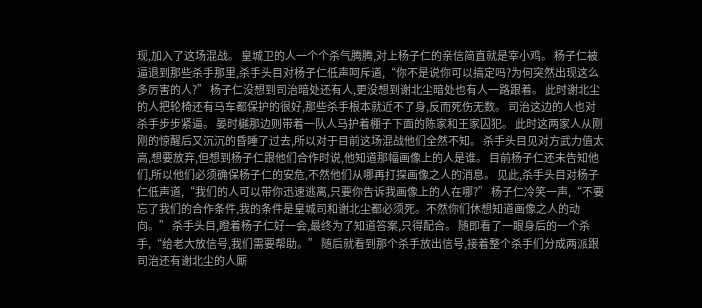现,加入了这场混战。 皇城卫的人一个个杀气腾腾,对上杨子仁的亲信简直就是宰小鸡。 杨子仁被逼退到那些杀手那里,杀手头目对杨子仁低声呵斥道,“你不是说你可以搞定吗?为何突然出现这么多厉害的人?” 杨子仁没想到司治暗处还有人,更没想到谢北尘暗处也有人一路跟着。 此时谢北尘的人把轮椅还有马车都保护的很好,那些杀手根本就近不了身,反而死伤无数。 司治这边的人也对杀手步步紧逼。 晏时樾那边则带着一队人马护着棚子下面的陈家和王家囚犯。 此时这两家人从刚刚的惊醒后又沉沉的昏睡了过去,所以对于目前这场混战他们全然不知。 杀手头目见对方武力值太高,想要放弃,但想到杨子仁跟他们合作时说,他知道那幅画像上的人是谁。 目前杨子仁还未告知他们,所以他们必须确保杨子仁的安危,不然他们从哪再打探画像之人的消息。 见此,杀手头目对杨子仁低声道,“我们的人可以带你迅速逃离,只要你告诉我画像上的人在哪?” 杨子仁冷笑一声,“不要忘了我们的合作条件,我的条件是皇城司和谢北尘都必须死。不然你们休想知道画像之人的动向。” 杀手头目,瞪着杨子仁好一会,最终为了知道答案,只得配合。 随即看了一眼身后的一个杀手,“给老大放信号,我们需要帮助。” 随后就看到那个杀手放出信号,接着整个杀手们分成两派跟司治还有谢北尘的人厮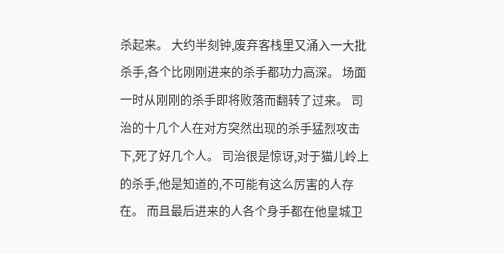杀起来。 大约半刻钟,废弃客栈里又涌入一大批杀手,各个比刚刚进来的杀手都功力高深。 场面一时从刚刚的杀手即将败落而翻转了过来。 司治的十几个人在对方突然出现的杀手猛烈攻击下,死了好几个人。 司治很是惊讶,对于猫儿岭上的杀手,他是知道的,不可能有这么厉害的人存在。 而且最后进来的人各个身手都在他皇城卫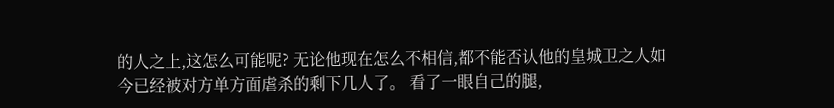的人之上,这怎么可能呢? 无论他现在怎么不相信,都不能否认他的皇城卫之人如今已经被对方单方面虐杀的剩下几人了。 看了一眼自己的腿,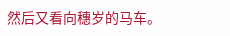然后又看向穗岁的马车。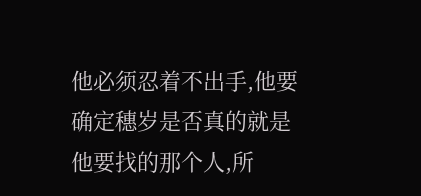他必须忍着不出手,他要确定穗岁是否真的就是他要找的那个人,所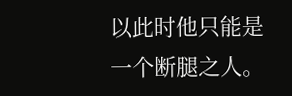以此时他只能是一个断腿之人。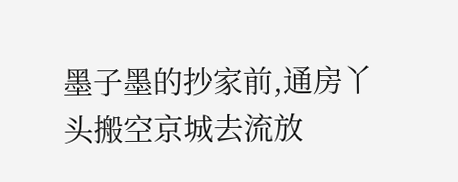墨子墨的抄家前,通房丫头搬空京城去流放